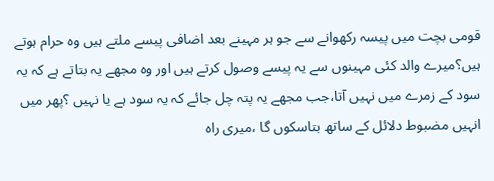قومی بچت میں پیسہ رکھوانے سے جو ہر مہینے بعد اضافی پیسے ملتے ہیں وہ حرام ہوتے ہیں؟میرے والد کئی مہینوں سے یہ پیسے وصول کرتے ہیں اور وہ مجھے یہ بتاتے ہے کہ یہ سود کے زمرے میں نہیں آتا،جب مجھے یہ پتہ چل جائے کہ یہ سود ہے یا نہیں ؟پھر میں انہیں مضبوط دلائل کے ساتھ بتاسکوں گا ،میری راہ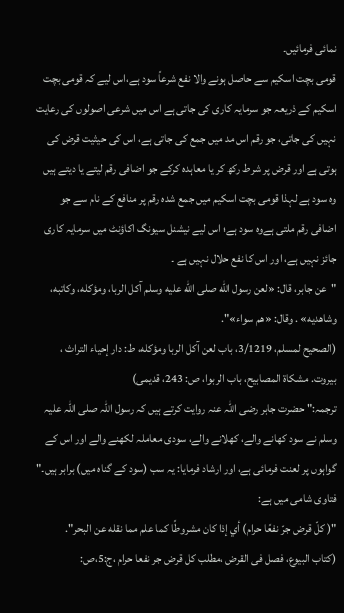نمائی فرمائیں۔
قومی بچت اسکیم سے حاصل ہونے والا نفع شرعاً سود ہے،اس لیے کہ قومی بچت اسکیم کے ذریعہ جو سرمایہ کاری کی جاتی ہے اس میں شرعی اصولوں کی رعایت نہیں کی جاتی، جو رقم اس مد میں جمع کی جاتی ہے، اس کی حیثیت قرض کی ہوتی ہے اور قرض پر شرط رکھ کر یا معاہدہ کرکے جو اضافی رقم لیتے یا دیتے ہیں وہ سود ہے لہذا قومی بچت اسکیم میں جمع شدہ رقم پر منافع کے نام سے جو اضافی رقم ملتی ہےوہ سود ہے؛ اس لیے نیشنل سیونگ اکاؤنٹ میں سرمایہ کاری جائز نہیں ہے، اور اس کا نفع حلال نہیں ہے ۔
"عن جابر، قال: «لعن رسول الله صلى الله عليه وسلم آكل الربا، ومؤكله، وكاتبه، وشاهديه» . وقال: «هم سواء»".
(الصحیح لمسلم، 3/1219، باب لعن آكل الربا ومؤكله، ط: دار إحیاء التراث ، بیروت. مشکاة المصابیح، باب الربوا، ص: 243، قدیمی)
ترجمہ:" حضرت جابر رضی اللہ عنہ روایت کرتے ہیں کہ رسول اللہ صلی اللہ علیہ وسلم نے سود کھانے والے، کھلانے والے، سودی معاملہ لکھنے والے اور اس کے گواہوں پر لعنت فرمائی ہے، اور ارشاد فرمایا: یہ سب (سود کے گناہ میں) برابر ہیں۔"
فتاوی شامی میں ہے:
"( كلّ قرض جرّ نفعًا حرام) أي إذا كان مشروطًا كما علم مما نقله عن البحر".
(کتاب البیوع، فصل فی القرض ،مطلب كل قرض جر نفعا حرام ،ج:5،ص: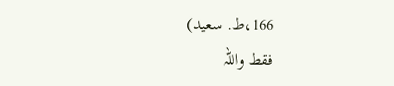166،ط. سعيد)
فقط واللہ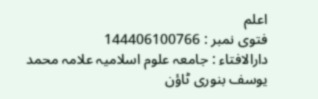اعلم
فتوی نمبر : 144406100766
دارالافتاء : جامعہ علوم اسلامیہ علامہ محمد یوسف بنوری ٹاؤن